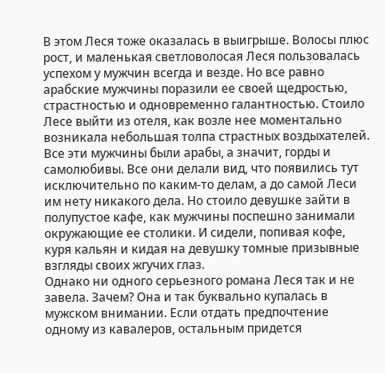В этом Леся тоже оказалась в выигрыше. Волосы плюс рост, и маленькая светловолосая Леся пользовалась успехом у мужчин всегда и везде. Но все равно арабские мужчины поразили ее своей щедростью, страстностью и одновременно галантностью. Стоило Лесе выйти из отеля, как возле нее моментально возникала небольшая толпа страстных воздыхателей. Все эти мужчины были арабы, а значит, горды и самолюбивы. Все они делали вид, что появились тут исключительно по каким-то делам, а до самой Леси им нету никакого дела. Но стоило девушке зайти в полупустое кафе, как мужчины поспешно занимали окружающие ее столики. И сидели, попивая кофе, куря кальян и кидая на девушку томные призывные взгляды своих жгучих глаз.
Однако ни одного серьезного романа Леся так и не завела. Зачем? Она и так буквально купалась в мужском внимании. Если отдать предпочтение одному из кавалеров, остальным придется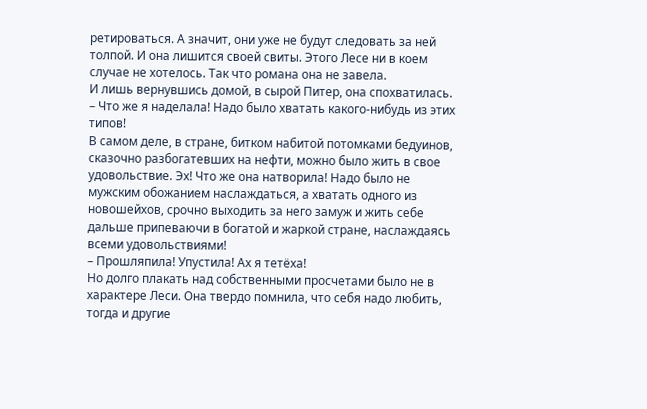ретироваться. А значит, они уже не будут следовать за ней толпой. И она лишится своей свиты. Этого Лесе ни в коем случае не хотелось. Так что романа она не завела.
И лишь вернувшись домой, в сырой Питер, она спохватилась.
– Что же я наделала! Надо было хватать какого-нибудь из этих типов!
В самом деле, в стране, битком набитой потомками бедуинов, сказочно разбогатевших на нефти, можно было жить в свое удовольствие. Эх! Что же она натворила! Надо было не мужским обожанием наслаждаться, а хватать одного из новошейхов, срочно выходить за него замуж и жить себе дальше припеваючи в богатой и жаркой стране, наслаждаясь всеми удовольствиями!
– Прошляпила! Упустила! Ах я тетёха!
Но долго плакать над собственными просчетами было не в характере Леси. Она твердо помнила, что себя надо любить, тогда и другие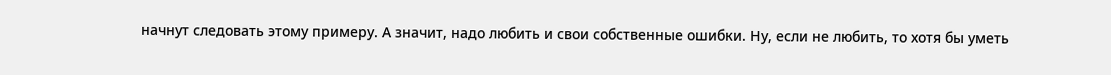начнут следовать этому примеру. А значит, надо любить и свои собственные ошибки. Ну, если не любить, то хотя бы уметь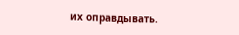их оправдывать.